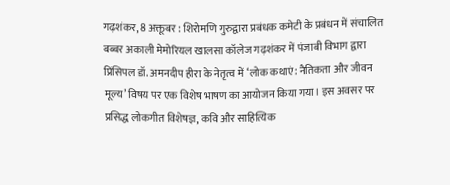गढ़शंकर, 8 अक्तूबर : शिरोमणि गुरुद्वारा प्रबंधक कमेटी के प्रबंधन में संचालित बब्बर अकाली मेमोरियल खालसा कॉलेज गढ़शंकर में पंजाबी विभाग द्वारा प्रिंसिपल डॉ. अमनदीप हीरा के नेतृत्व में ‘लोक कथाएं: नैतिकता और जीवन मूल्य’ विषय पर एक विशेष भाषण का आयोजन किया गया। इस अवसर पर प्रसिद्ध लोकगीत विशेषज्ञ, कवि और साहित्यिक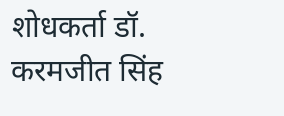शोधकर्ता डॉ. करमजीत सिंह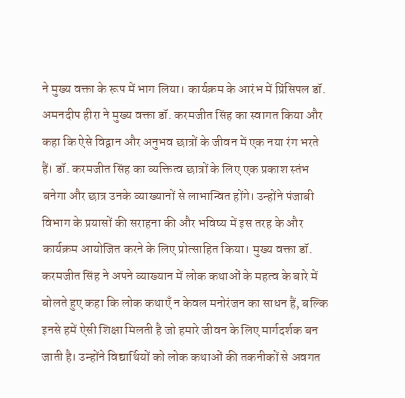ने मुख्य वक्ता के रूप में भाग लिया। कार्यक्रम के आरंभ में प्रिंसिपल डॉ. अमनदीप हीरा ने मुख्य वक्ता डॉ. करमजीत सिंह का स्वागत किया और कहा कि ऐसे विद्वान और अनुभव छात्रों के जीवन में एक नया रंग भरते हैं। डॉ. करमजीत सिंह का व्यक्तित्व छात्रों के लिए एक प्रकाश स्तंभ बनेगा और छात्र उनके व्याख्यानों से लाभान्वित होंगे। उन्होंने पंजाबी विभाग के प्रयासों की सराहना की और भविष्य में इस तरह के और कार्यक्रम आयोजित करने के लिए प्रोत्साहित किया। मुख्य वक्ता डॉ. करमजीत सिंह ने अपने व्याख्यान में लोक कथाओं के महत्व के बारे में बोलते हुए कहा कि लोक कथाएँ न केवल मनोरंजन का साधन हैं, बल्कि इनसे हमें ऐसी शिक्षा मिलती है जो हमारे जीवन के लिए मार्गदर्शक बन जाती है। उन्होंने विद्यार्थियों को लोक कथाओं की तकनीकों से अवगत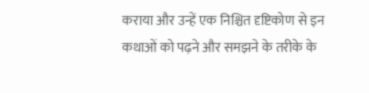कराया और उन्हें एक निश्चित दृष्टिकोण से इन कथाओं को पढ़ने और समझने के तरीके के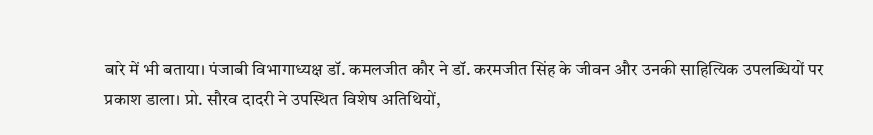बारे में भी बताया। पंजाबी विभागाध्यक्ष डॉ. कमलजीत कौर ने डॉ. करमजीत सिंह के जीवन और उनकी साहित्यिक उपलब्धियों पर प्रकाश डाला। प्रो. सौरव दादरी ने उपस्थित विशेष अतिथियों,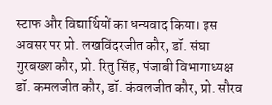स्टाफ और विद्यार्थियों का धन्यवाद किया। इस अवसर पर प्रो. लखविंदरजीत कौर, डॉ. संघा गुरबख्श कौर, प्रो. रितु सिंह, पंजाबी विभागाध्यक्ष डॉ. कमलजीत कौर, डॉ. कंवलजीत कौर, प्रो. सौरव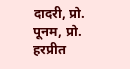दादरी, प्रो. पूनम, प्रो. हरप्रीत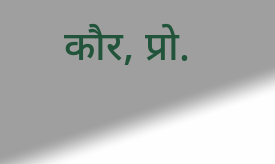कौर, प्रो.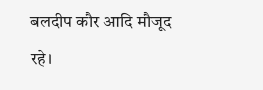बलदीप कौर आदि मौजूद रहे।